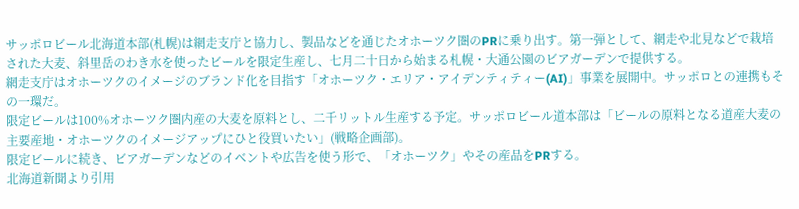サッポロビール北海道本部(札幌)は網走支庁と協力し、製品などを通じたオホーツク圏のPRに乗り出す。第一弾として、網走や北見などで栽培された大麦、斜里岳のわき水を使ったビールを限定生産し、七月二十日から始まる札幌・大通公園のビアガーデンで提供する。
網走支庁はオホーツクのイメージのブランド化を目指す「オホーツク・エリア・アイデンティティー(AI)」事業を展開中。サッポロとの連携もその一環だ。
限定ビールは100%オホーツク圏内産の大麦を原料とし、二千リットル生産する予定。サッポロビール道本部は「ビールの原料となる道産大麦の主要産地・オホーツクのイメージアップにひと役買いたい」(戦略企画部)。
限定ビールに続き、ビアガーデンなどのイベントや広告を使う形で、「オホーツク」やその産品をPRする。
北海道新聞より引用